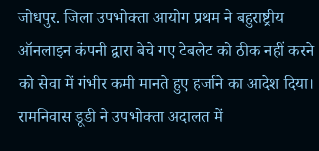जोधपुर. जिला उपभोक्ता आयोग प्रथम ने बहुराष्ट्रीय ऑनलाइन कंपनी द्वारा बेचे गए टेबलेट को ठीक नहीं करने को सेवा में गंभीर कमी मानते हुए हर्जाने का आदेश दिया। रामनिवास डूडी ने उपभोक्ता अदालत में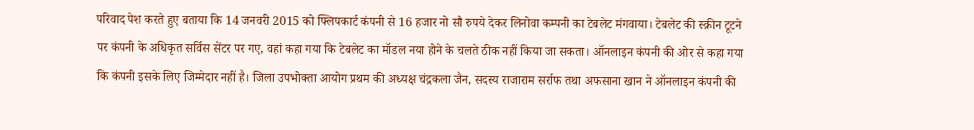परिवाद पेश करते हुए बताया कि 14 जनवरी 2015 को फ्लिपकार्ट कंपनी से 16 हजार नो सौ रुपये देकर लिनोवा कम्पनी का टेबलेट मंगवाया। टेबलेट की स्क्रीन टूटने पर कंपनी के अधिकृत सर्विस सेंटर पर गए, वहां कहा गया कि टेबलेट का मॉडल नया होने के चलते ठीक नहीं किया जा सकता। ऑनलाइन कंपनी की ओर से कहा गया कि कंपनी इसके लिए जिम्मेदार नहीं है। जिला उपभोक्ता आयोग प्रथम की अध्यक्ष चंद्रकला जैन, सदस्य राजाराम सर्राफ तथा अफसाना खान ने ऑनलाइन कंपनी की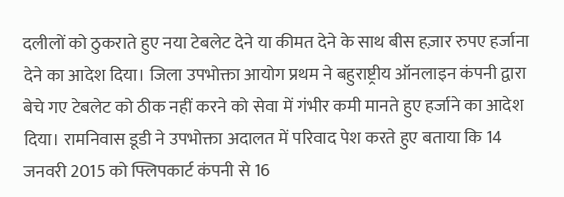दलीलों को ठुकराते हुए नया टेबलेट देने या कीमत देने के साथ बीस हज़ार रुपए हर्जाना देने का आदेश दिया। जिला उपभोक्ता आयोग प्रथम ने बहुराष्ट्रीय ऑनलाइन कंपनी द्वारा बेचे गए टेबलेट को ठीक नहीं करने को सेवा में गंभीर कमी मानते हुए हर्जाने का आदेश दिया। रामनिवास डूडी ने उपभोक्ता अदालत में परिवाद पेश करते हुए बताया कि 14 जनवरी 2015 को फ्लिपकार्ट कंपनी से 16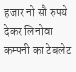हजार नो सौ रुपये देकर लिनोवा कम्पनी का टेबलेट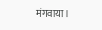मंगवाया।